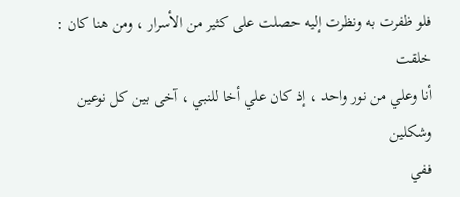فلو ظفرت به ونظرت إليه حصلت على كثير من الأسرار ، ومن هنا كان : خلقت
أنا وعلي من نور واحد ، إذ كان علي أخا للنبي ، آخى بين كل نوعين وشكلين
ففي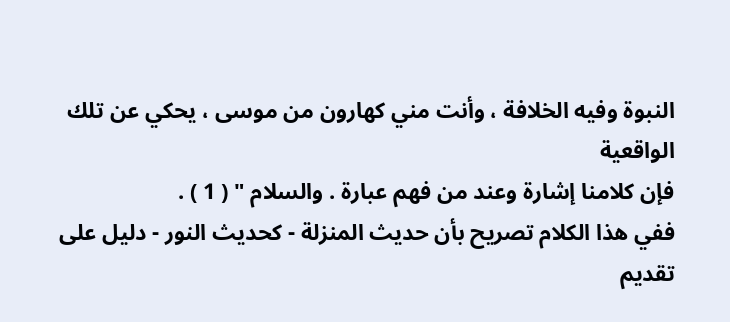النبوة وفيه الخلافة ، وأنت مني كهارون من موسى ، يحكي عن تلك الواقعية
فإن كلامنا إشارة وعند من فهم عبارة . والسلام " ( 1 ) .
ففي هذا الكلام تصريح بأن حديث المنزلة - كحديث النور - دليل على
تقديم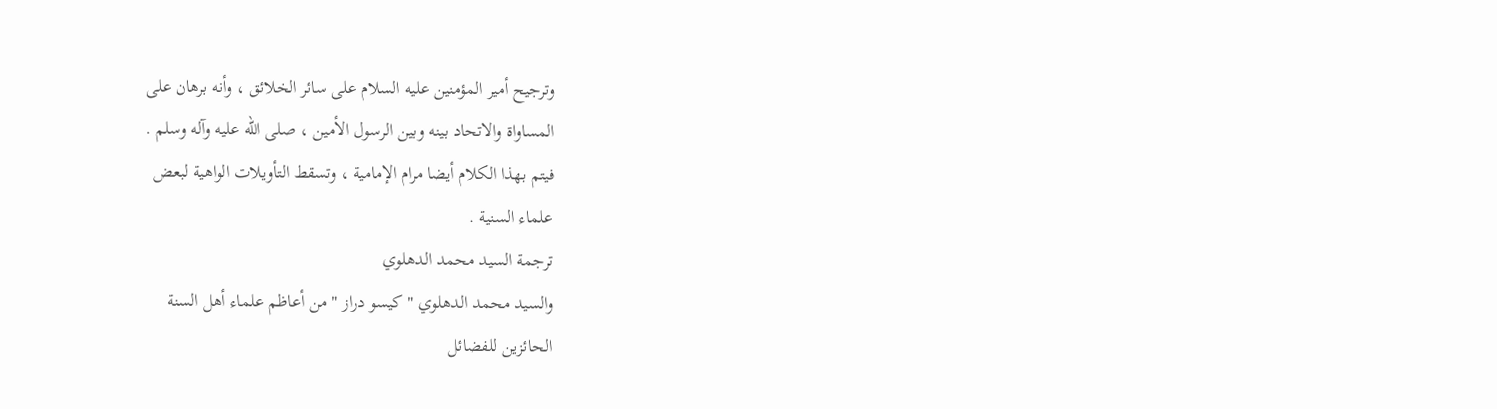وترجيح أمير المؤمنين عليه السلام على سائر الخلائق ، وأنه برهان على
المساواة والاتحاد بينه وبين الرسول الأمين ، صلى الله عليه وآله وسلم .
فيتم بهذا الكلام أيضا مرام الإمامية ، وتسقط التأويلات الواهية لبعض
علماء السنية .
ترجمة السيد محمد الدهلوي
والسيد محمد الدهلوي " كيسو دراز " من أعاظم علماء أهل السنة
الحائزين للفضائل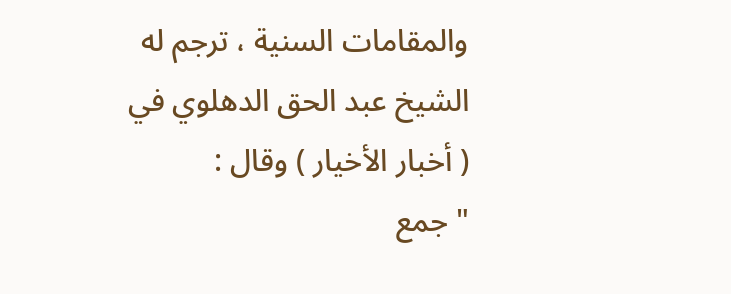والمقامات السنية ، ترجم له الشيخ عبد الحق الدهلوي في
( أخبار الأخيار ) وقال :
" جمع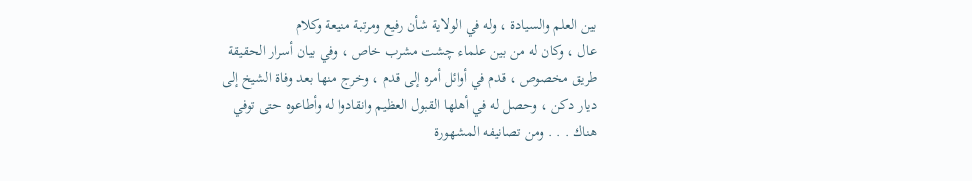بين العلم والسيادة ، وله في الولاية شأن رفيع ومرتبة منيعة وكلام
عال ، وكان له من بين علماء چشت مشرب خاص ، وفي بيان أسرار الحقيقة
طريق مخصوص ، قدم في أوائل أمره إلى قدم ، وخرج منها بعد وفاة الشيخ إلى
ديار دكن ، وحصل له في أهلها القبول العظيم وانقادوا له وأطاعوه حتى توفي
هناك . . . ومن تصانيفه المشهورة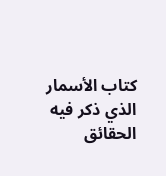كتاب الأسمار الذي ذكر فيه الحقائق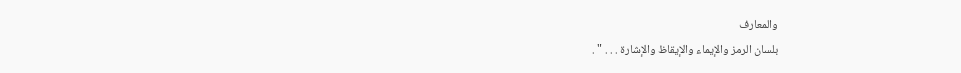والمعارف
بلسان الرمز والإيماء والإيقاظ والإشارة . . . " .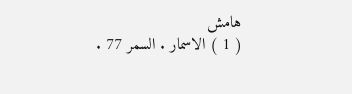هامش
( 1 ) الاسمار . السمر 77 .